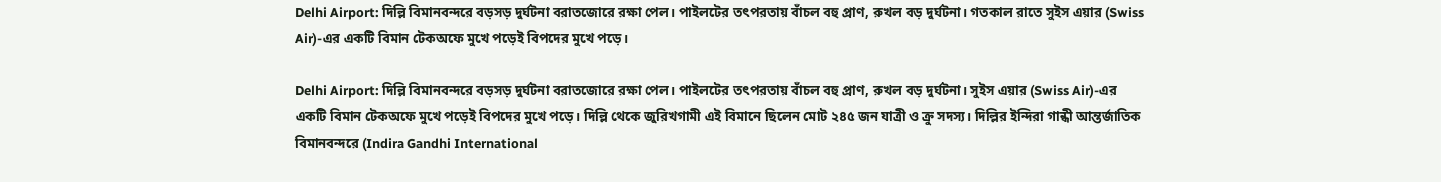Delhi Airport: দিল্লি বিমানবন্দরে বড়সড় দুর্ঘটনা বরাতজোরে রক্ষা পেল। পাইলটের তৎপরতায় বাঁচল বহু প্রাণ, রুখল বড় দুর্ঘটনা। গতকাল রাতে সুইস এয়ার (Swiss Air)-এর একটি বিমান টেকঅফে মুখে পড়েই বিপদের মুখে পড়ে।

Delhi Airport: দিল্লি বিমানবন্দরে বড়সড় দুর্ঘটনা বরাতজোরে রক্ষা পেল। পাইলটের তৎপরতায় বাঁচল বহু প্রাণ, রুখল বড় দুর্ঘটনা। সুইস এয়ার (Swiss Air)-এর একটি বিমান টেকঅফে মুখে পড়েই বিপদের মুখে পড়ে। দিল্লি থেকে জুরিখগামী এই বিমানে ছিলেন মোট ২৪৫ জন যাত্রী ও ক্রু সদস্য। দিল্লির ইন্দিরা গান্ধী আন্তর্জাতিক বিমানবন্দরে (Indira Gandhi International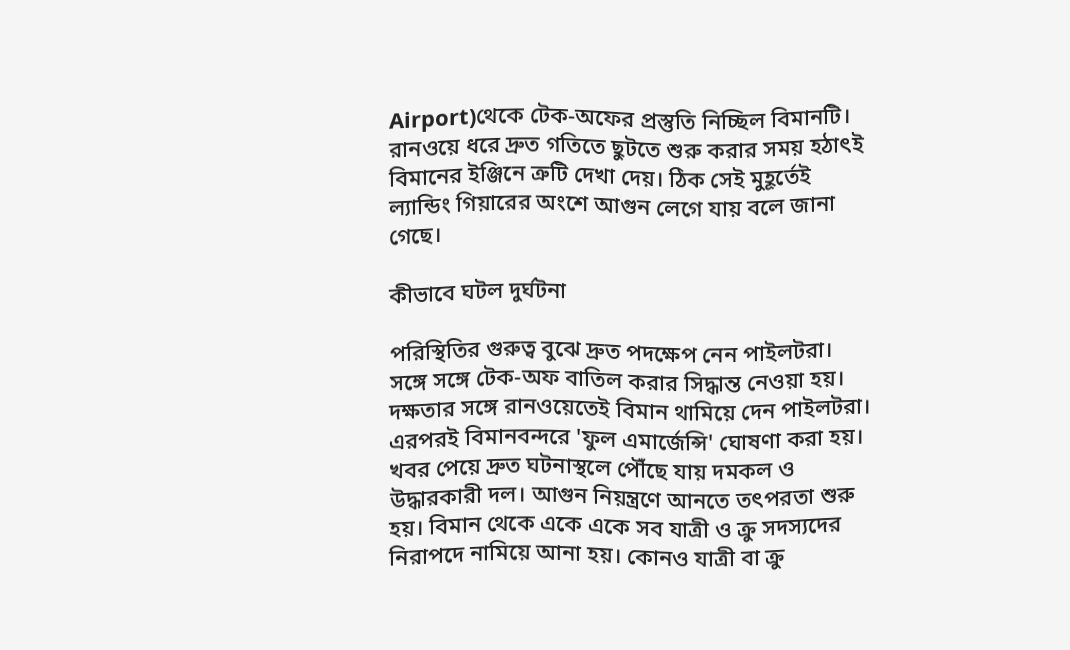Airport)থেকে টেক-অফের প্রস্তুতি নিচ্ছিল বিমানটি। রানওয়ে ধরে দ্রুত গতিতে ছুটতে শুরু করার সময় হঠাৎই বিমানের ইঞ্জিনে ত্রুটি দেখা দেয়। ঠিক সেই মুহূর্তেই ল্যান্ডিং গিয়ারের অংশে আগুন লেগে যায় বলে জানা গেছে।

কীভাবে ঘটল দুর্ঘটনা

পরিস্থিতির গুরুত্ব বুঝে দ্রুত পদক্ষেপ নেন পাইলটরা। সঙ্গে সঙ্গে টেক-অফ বাতিল করার সিদ্ধান্ত নেওয়া হয়। দক্ষতার সঙ্গে রানওয়েতেই বিমান থামিয়ে দেন পাইলটরা। এরপরই বিমানবন্দরে 'ফুল এমার্জেন্সি' ঘোষণা করা হয়। খবর পেয়ে দ্রুত ঘটনাস্থলে পৌঁছে যায় দমকল ও উদ্ধারকারী দল। আগুন নিয়ন্ত্রণে আনতে তৎপরতা শুরু হয়। বিমান থেকে একে একে সব যাত্রী ও ক্রু সদস্যদের নিরাপদে নামিয়ে আনা হয়। কোনও যাত্রী বা ক্রু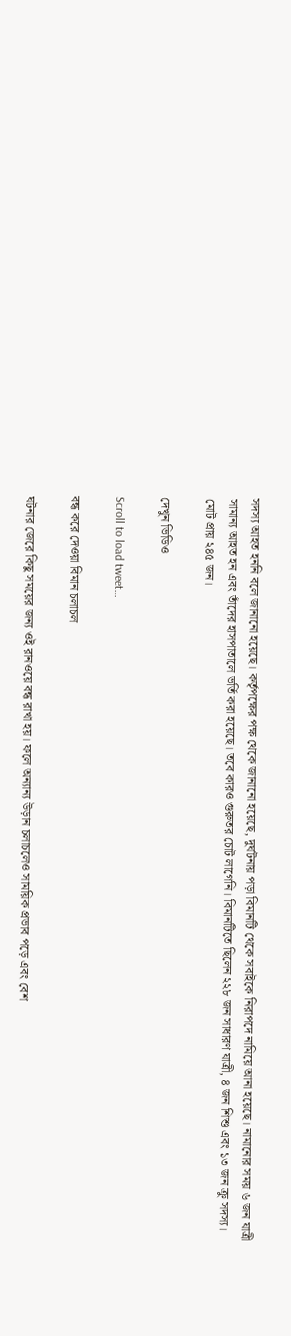সদস্য আহত হননি বলে জানানো হয়েছে। কর্তৃপক্ষের পক্ষ থেকে জানানো হয়েছে, দুর্ঘটনায় পড়া বিমানটি থেকে সবাইকে নিরাপদে নামিয়ে আনা হয়েছে। নামানোর সময় ৬ জন যাত্রী সামান্য আহত হন এবং তাঁদের হাসপাতালে ভর্তি করা হয়েছে। তবে কারও গুরুতর চোট লাগেনি। বিমানটিতে ছিলেন ২২৮ জন সাধারণ যাত্রী, ৪ জন শিশু এবং ১৩ জন ক্রু সদস্য। মোট প্রায় ২৪৫ জন।

দেখুন ভিডিও

Scroll to load tweet…

বন্ধ করে দেওয়া বিমান চলাচল

ঘটনার জেরে কিছু সময়ের জন্য ওই রানওয়ে বন্ধ রাখা হয়। ফলে অন্যান্য উড়ান চলাচলেও সাময়িক প্রভাব পড়ে এবং বেশ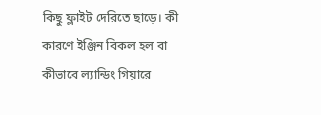কিছু ফ্লাইট দেরিতে ছাড়ে। কী কারণে ইঞ্জিন বিকল হল বা কীভাবে ল্যান্ডিং গিয়ারে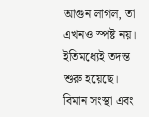আগুন লাগল, তা এখনও স্পষ্ট নয়। ইতিমধ্যেই তদন্ত শুরু হয়েছে। বিমান সংস্থা এবং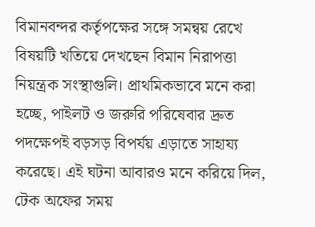বিমানবন্দর কর্তৃপক্ষের সঙ্গে সমন্বয় রেখে বিষয়টি খতিয়ে দেখছেন বিমান নিরাপত্তা নিয়ন্ত্রক সংস্থাগুলি। প্রাথমিকভাবে মনে করা হচ্ছে, পাইলট ও জরুরি পরিষেবার দ্রুত পদক্ষেপই বড়সড় বিপর্যয় এড়াতে সাহায্য করেছে। এই ঘটনা আবারও মনে করিয়ে দিল, টেক অফের সময়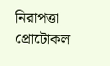নিরাপত্তা প্রোটোকল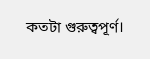কতটা গুরুত্বপূর্ণ।